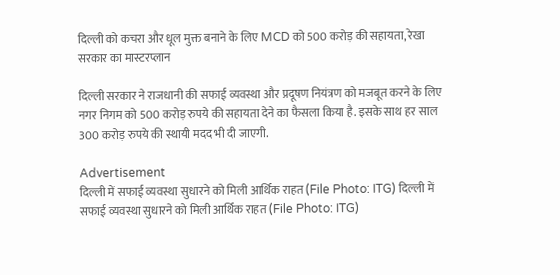दिल्ली को कचरा और धूल मुक्त बनाने के लिए MCD को 500 करोड़ की सहायता, रेखा सरकार का मास्टरप्लान

दिल्ली सरकार ने राजधानी की सफाई व्यवस्था और प्रदूषण नियंत्रण को मजबूत करने के लिए नगर निगम को 500 करोड़ रुपये की सहायता देने का फैसला किया है. इसके साथ हर साल 300 करोड़ रुपये की स्थायी मदद भी दी जाएगी.

Advertisement
दिल्ली में सफाई व्यवस्था सुधारने को मिली आर्थिक राहत (File Photo: ITG) दिल्ली में सफाई व्यवस्था सुधारने को मिली आर्थिक राहत (File Photo: ITG)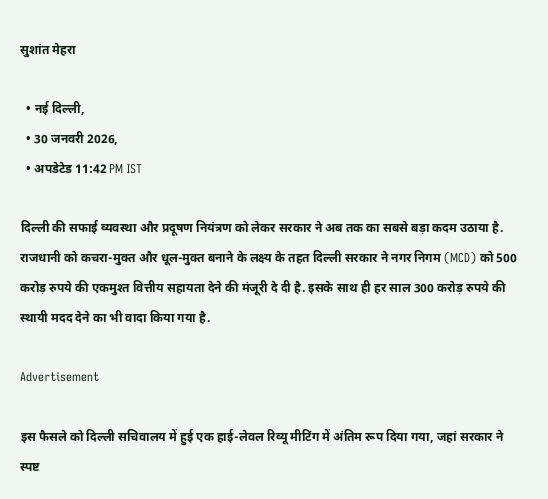सुशांत मेहरा

  • नई दिल्ली,
  • 30 जनवरी 2026,
  • अपडेटेड 11:42 PM IST

दिल्ली की सफाई व्यवस्था और प्रदूषण नियंत्रण को लेकर सरकार ने अब तक का सबसे बड़ा कदम उठाया है. राजधानी को कचरा-मुक्त और धूल-मुक्त बनाने के लक्ष्य के तहत दिल्ली सरकार ने नगर निगम (MCD) को 500 करोड़ रुपये की एकमुश्त वित्तीय सहायता देने की मंजूरी दे दी है. इसके साथ ही हर साल 300 करोड़ रुपये की स्थायी मदद देने का भी वादा किया गया है.

Advertisement

इस फैसले को दिल्ली सचिवालय में हुई एक हाई-लेवल रिव्यू मीटिंग में अंतिम रूप दिया गया, जहां सरकार ने स्पष्ट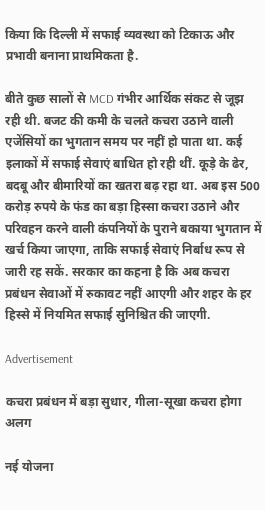किया कि दिल्ली में सफाई व्यवस्था को टिकाऊ और प्रभावी बनाना प्राथमिकता है.

बीते कुछ सालों से MCD गंभीर आर्थिक संकट से जूझ रही थी. बजट की कमी के चलते कचरा उठाने वाली एजेंसियों का भुगतान समय पर नहीं हो पाता था. कई इलाकों में सफाई सेवाएं बाधित हो रही थीं. कूड़े के ढेर, बदबू और बीमारियों का खतरा बढ़ रहा था. अब इस 500 करोड़ रुपये के फंड का बड़ा हिस्सा कचरा उठाने और परिवहन करने वाली कंपनियों के पुराने बकाया भुगतान में खर्च किया जाएगा, ताकि सफाई सेवाएं निर्बाध रूप से जारी रह सकें. सरकार का कहना है कि अब कचरा प्रबंधन सेवाओं में रुकावट नहीं आएगी और शहर के हर हिस्से में नियमित सफाई सुनिश्चित की जाएगी.

Advertisement

कचरा प्रबंधन में बड़ा सुधार, गीला-सूखा कचरा होगा अलग

नई योजना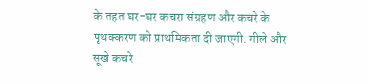के तहत घर-घर कचरा संग्रहण और कचरे के पृथक्करण को प्राथमिकता दी जाएगी. गीले और सूखे कचरे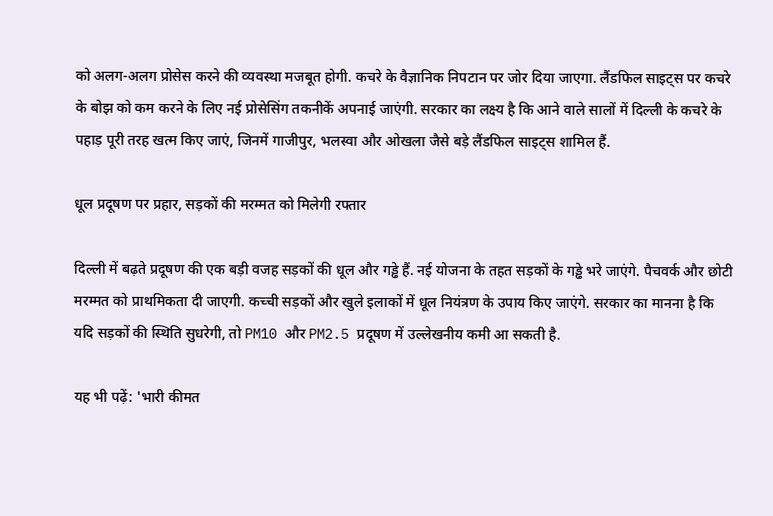को अलग-अलग प्रोसेस करने की व्यवस्था मजबूत होगी. कचरे के वैज्ञानिक निपटान पर जोर दिया जाएगा. लैंडफिल साइट्स पर कचरे के बोझ को कम करने के लिए नई प्रोसेसिंग तकनीकें अपनाई जाएंगी. सरकार का लक्ष्य है कि आने वाले सालों में दिल्ली के कचरे के पहाड़ पूरी तरह खत्म किए जाएं, जिनमें गाजीपुर, भलस्वा और ओखला जैसे बड़े लैंडफिल साइट्स शामिल हैं.

धूल प्रदूषण पर प्रहार, सड़कों की मरम्मत को मिलेगी रफ्तार

दिल्ली में बढ़ते प्रदूषण की एक बड़ी वजह सड़कों की धूल और गड्ढे हैं. नई योजना के तहत सड़कों के गड्ढे भरे जाएंगे. पैचवर्क और छोटी मरम्मत को प्राथमिकता दी जाएगी. कच्ची सड़कों और खुले इलाकों में धूल नियंत्रण के उपाय किए जाएंगे. सरकार का मानना है कि यदि सड़कों की स्थिति सुधरेगी, तो PM10 और PM2.5 प्रदूषण में उल्लेखनीय कमी आ सकती है.

यह भी पढ़ें: 'भारी कीमत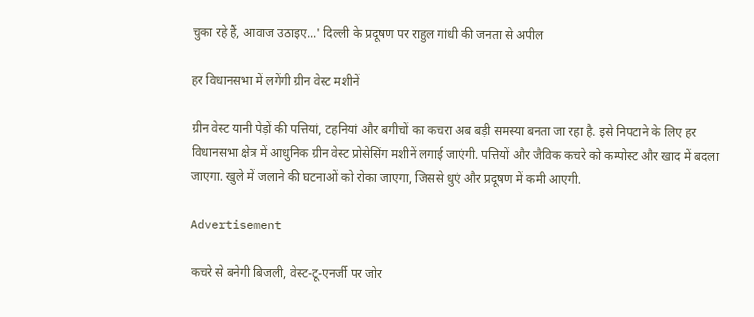चुका रहे हैं, आवाज उठाइए...' दिल्ली के प्रदूषण पर राहुल गांधी की जनता से अपील

हर विधानसभा में लगेंगी ग्रीन वेस्ट मशीनें

ग्रीन वेस्ट यानी पेड़ों की पत्तियां, टहनियां और बगीचों का कचरा अब बड़ी समस्या बनता जा रहा है. इसे निपटाने के लिए हर विधानसभा क्षेत्र में आधुनिक ग्रीन वेस्ट प्रोसेसिंग मशीनें लगाई जाएंगी. पत्तियों और जैविक कचरे को कम्पोस्ट और खाद में बदला जाएगा. खुले में जलाने की घटनाओं को रोका जाएगा, जिससे धुएं और प्रदूषण में कमी आएगी.

Advertisement

कचरे से बनेगी बिजली, वेस्ट-टू-एनर्जी पर जोर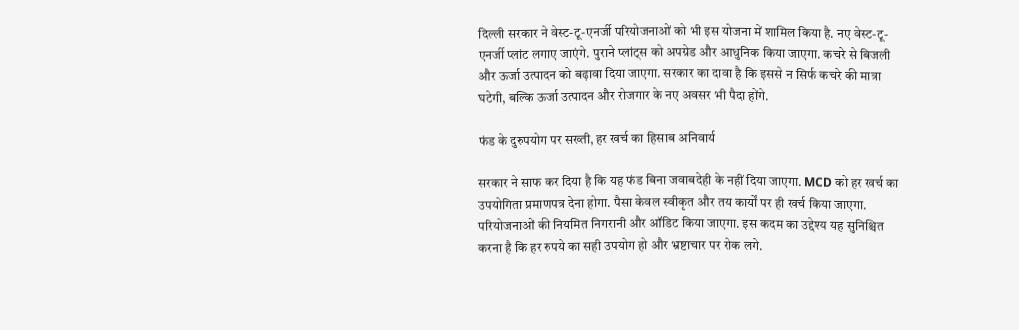दिल्ली सरकार ने वेस्ट-टू-एनर्जी परियोजनाओं को भी इस योजना में शामिल किया है. नए वेस्ट-टू-एनर्जी प्लांट लगाए जाएंगे. पुराने प्लांट्स को अपग्रेड और आधुनिक किया जाएगा. कचरे से बिजली और ऊर्जा उत्पादन को बढ़ावा दिया जाएगा. सरकार का दावा है कि इससे न सिर्फ कचरे की मात्रा घटेगी, बल्कि ऊर्जा उत्पादन और रोजगार के नए अवसर भी पैदा होंगे.

फंड के दुरुपयोग पर सख्ती, हर खर्च का हिसाब अनिवार्य

सरकार ने साफ कर दिया है कि यह फंड बिना जवाबदेही के नहीं दिया जाएगा. MCD को हर खर्च का उपयोगिता प्रमाणपत्र देना होगा. पैसा केवल स्वीकृत और तय कार्यों पर ही खर्च किया जाएगा. परियोजनाओं की नियमित निगरानी और ऑडिट किया जाएगा. इस कदम का उद्देश्य यह सुनिश्चित करना है कि हर रुपये का सही उपयोग हो और भ्रष्टाचार पर रोक लगे.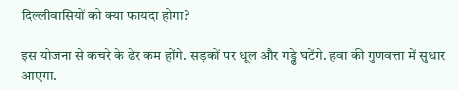दिल्लीवासियों को क्या फायदा होगा?

इस योजना से कचरे के ढेर कम होंगे. सड़कों पर धूल और गड्ढे घटेंगे. हवा की गुणवत्ता में सुधार आएगा.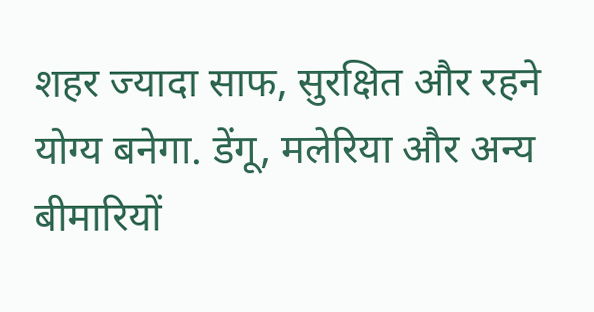शहर ज्यादा साफ, सुरक्षित और रहने योग्य बनेगा. डेंगू, मलेरिया और अन्य बीमारियों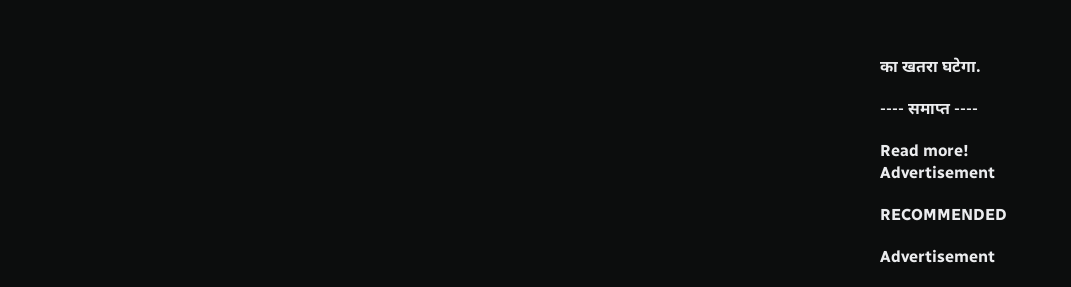का खतरा घटेगा.

---- समाप्त ----

Read more!
Advertisement

RECOMMENDED

Advertisement